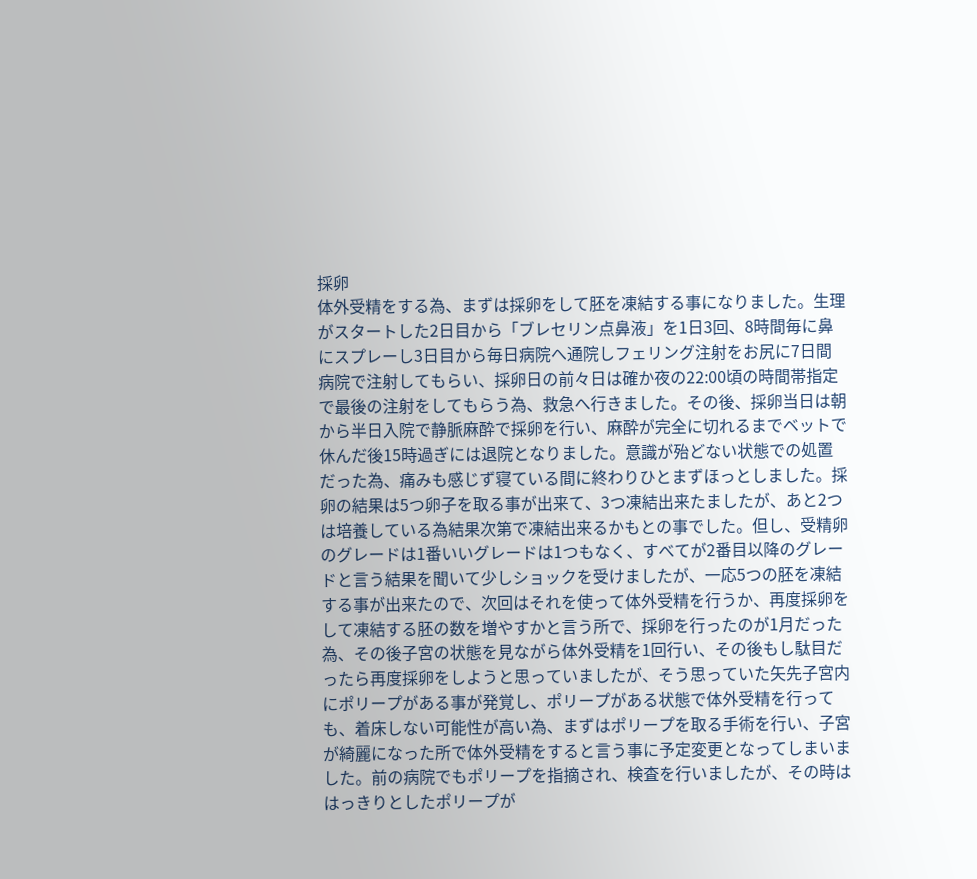採卵
体外受精をする為、まずは採卵をして胚を凍結する事になりました。生理がスタートした2日目から「ブレセリン点鼻液」を1日3回、8時間毎に鼻にスプレーし3日目から毎日病院へ通院しフェリング注射をお尻に7日間病院で注射してもらい、採卵日の前々日は確か夜の22:00頃の時間帯指定で最後の注射をしてもらう為、救急へ行きました。その後、採卵当日は朝から半日入院で静脈麻酔で採卵を行い、麻酔が完全に切れるまでベットで休んだ後15時過ぎには退院となりました。意識が殆どない状態での処置だった為、痛みも感じず寝ている間に終わりひとまずほっとしました。採卵の結果は5つ卵子を取る事が出来て、3つ凍結出来たましたが、あと2つは培養している為結果次第で凍結出来るかもとの事でした。但し、受精卵のグレードは1番いいグレードは1つもなく、すべてが2番目以降のグレードと言う結果を聞いて少しショックを受けましたが、一応5つの胚を凍結する事が出来たので、次回はそれを使って体外受精を行うか、再度採卵をして凍結する胚の数を増やすかと言う所で、採卵を行ったのが1月だった為、その後子宮の状態を見ながら体外受精を1回行い、その後もし駄目だったら再度採卵をしようと思っていましたが、そう思っていた矢先子宮内にポリープがある事が発覚し、ポリープがある状態で体外受精を行っても、着床しない可能性が高い為、まずはポリープを取る手術を行い、子宮が綺麗になった所で体外受精をすると言う事に予定変更となってしまいました。前の病院でもポリープを指摘され、検査を行いましたが、その時ははっきりとしたポリープが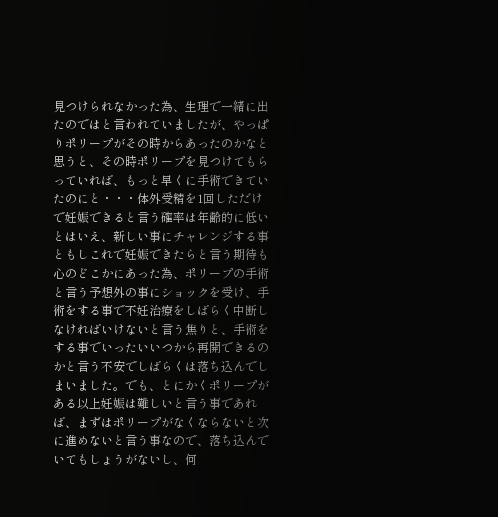見つけられなかった為、生理で一緒に出たのではと言われていましたが、やっぱりポリープがその時からあったのかなと思うと、その時ポリープを見つけてもらっていれば、もっと早くに手術できていたのにと・・・体外受精を1回しただけで妊娠できると言う確率は年齢的に低いとはいえ、新しい事にチャレンジする事ともしこれで妊娠できたらと言う期待も心のどこかにあった為、ポリープの手術と言う予想外の事にショックを受け、手術をする事で不妊治療をしばらく中断しなければいけないと言う焦りと、手術をする事でいったいいつから再開できるのかと言う不安でしばらくは落ち込んでしまいました。でも、とにかくポリープがある以上妊娠は難しいと言う事であれば、まずはポリープがなくならないと次に進めないと言う事なので、落ち込んでいてもしょうがないし、何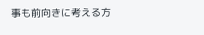事も前向きに考える方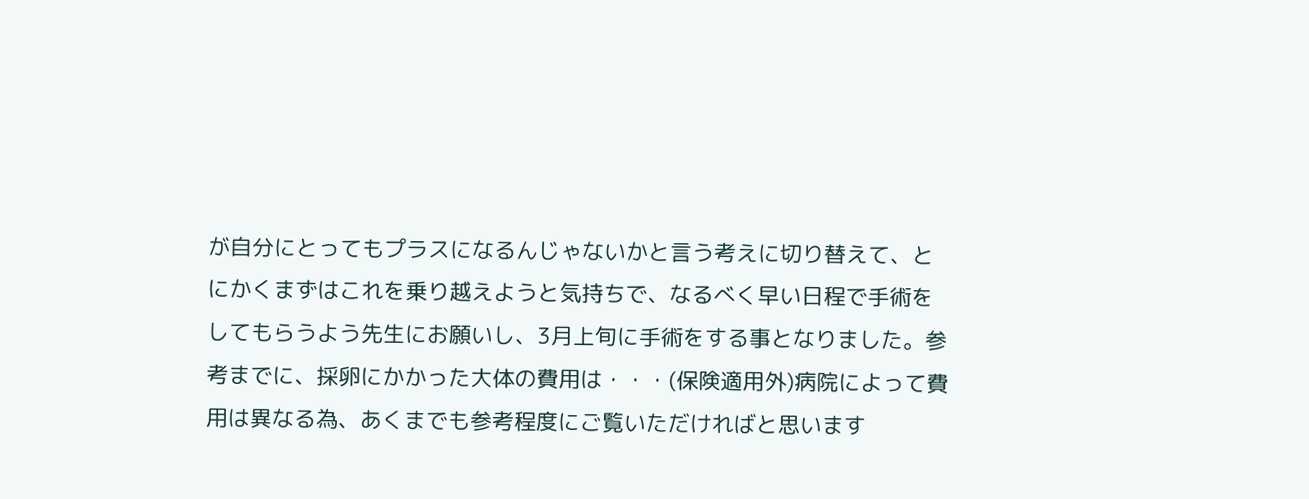が自分にとってもプラスになるんじゃないかと言う考えに切り替えて、とにかくまずはこれを乗り越えようと気持ちで、なるべく早い日程で手術をしてもらうよう先生にお願いし、3月上旬に手術をする事となりました。参考までに、採卵にかかった大体の費用は・・・(保険適用外)病院によって費用は異なる為、あくまでも参考程度にご覧いただければと思います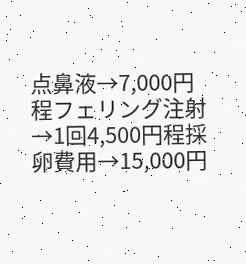点鼻液→7,000円程フェリング注射→1回4,500円程採卵費用→15,000円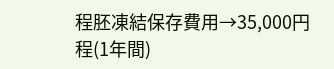程胚凍結保存費用→35,000円程(1年間)